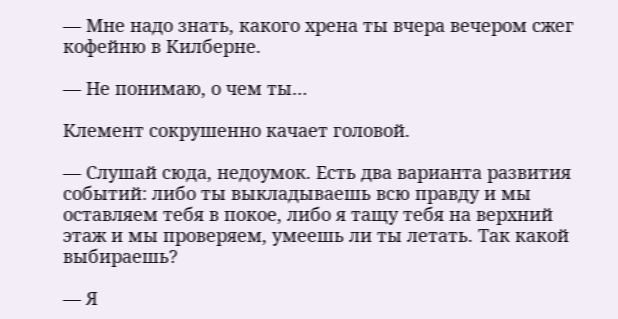— Мне надо знать, какого хрена ты вчера вечером сжег кофейню в Килберне.

— Не понимаю, о чем ты…

Клемент сокрушенно качает головой.

— Слушай сюда, недоумок. Есть два варианта развития событий: либо ты выкладываешь всю правду и мы оставляем тебя в покое, либо я тащу тебя на верхний этаж и мы проверяем, умеешь ли ты летать. Так какой выбираешь?

— Я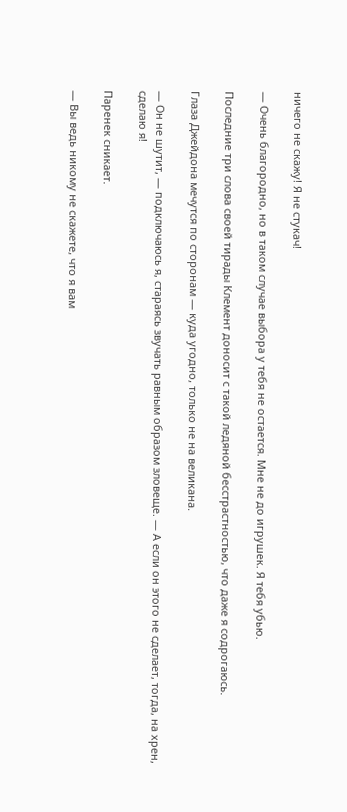ничего не скажу! Я не стукач!

— Очень благородно, но в таком случае выбора у тебя не остается. Мне не до игрушек. Я тебя убью.

Последние три слова своей тирады Клемент доносит с такой ледяной бесстрастностью, что даже я содрогаюсь.

Глаза Джейдона мечутся по сторонам — куда угодно, только не на великана.

— Он не шутит, — подключаюсь я, стараясь звучать равным образом зловеще. — А если он этого не сделает, тогда, на хрен, сделаю я!

Паренек сникает.

— Вы ведь никому не скажете, что я вам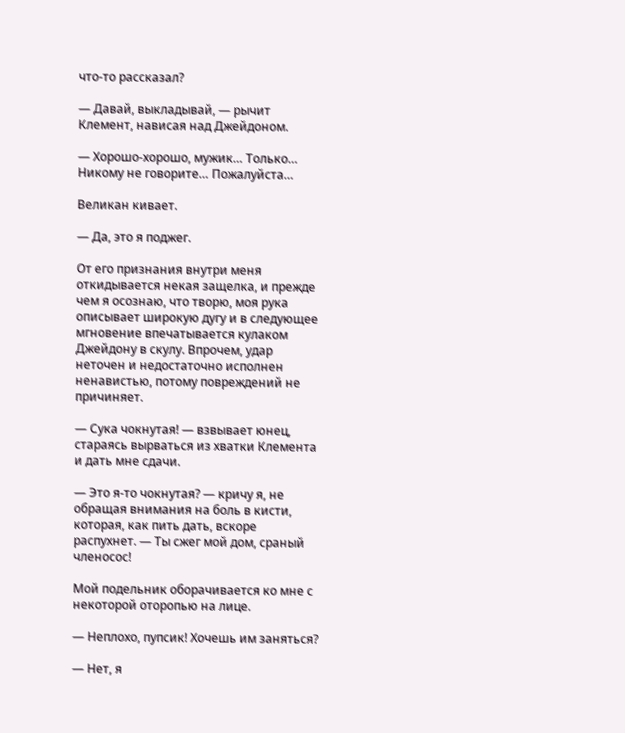что-то рассказал?

— Давай, выкладывай, — рычит Клемент, нависая над Джейдоном.

— Хорошо-хорошо, мужик… Только… Никому не говорите… Пожалуйста…

Великан кивает.

— Да, это я поджег.

От его признания внутри меня откидывается некая защелка, и прежде чем я осознаю, что творю, моя рука описывает широкую дугу и в следующее мгновение впечатывается кулаком Джейдону в скулу. Впрочем, удар неточен и недостаточно исполнен ненавистью, потому повреждений не причиняет.

— Сука чокнутая! — взвывает юнец, стараясь вырваться из хватки Клемента и дать мне сдачи.

— Это я-то чокнутая? — кричу я, не обращая внимания на боль в кисти, которая, как пить дать, вскоре распухнет. — Ты сжег мой дом, сраный членосос!

Мой подельник оборачивается ко мне с некоторой оторопью на лице.

— Неплохо, пупсик! Хочешь им заняться?

— Нет, я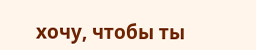хочу, чтобы ты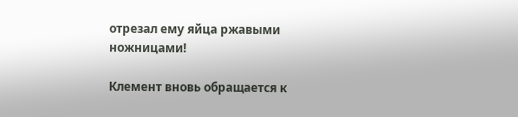отрезал ему яйца ржавыми ножницами!

Клемент вновь обращается к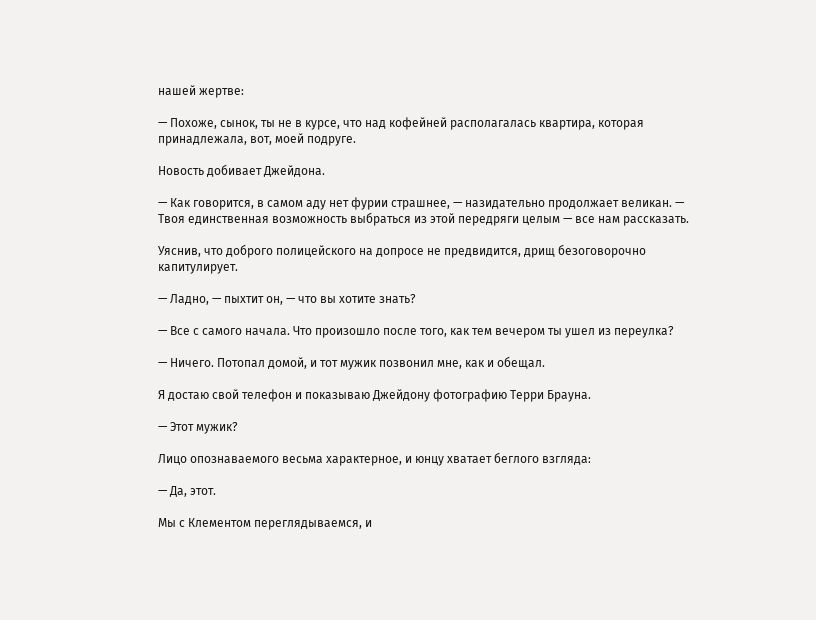нашей жертве:

— Похоже, сынок, ты не в курсе, что над кофейней располагалась квартира, которая принадлежала, вот, моей подруге.

Новость добивает Джейдона.

— Как говорится, в самом аду нет фурии страшнее, — назидательно продолжает великан. — Твоя единственная возможность выбраться из этой передряги целым — все нам рассказать.

Уяснив, что доброго полицейского на допросе не предвидится, дрищ безоговорочно капитулирует.

— Ладно, — пыхтит он, — что вы хотите знать?

— Все с самого начала. Что произошло после того, как тем вечером ты ушел из переулка?

— Ничего. Потопал домой, и тот мужик позвонил мне, как и обещал.

Я достаю свой телефон и показываю Джейдону фотографию Терри Брауна.

— Этот мужик?

Лицо опознаваемого весьма характерное, и юнцу хватает беглого взгляда:

— Да, этот.

Мы с Клементом переглядываемся, и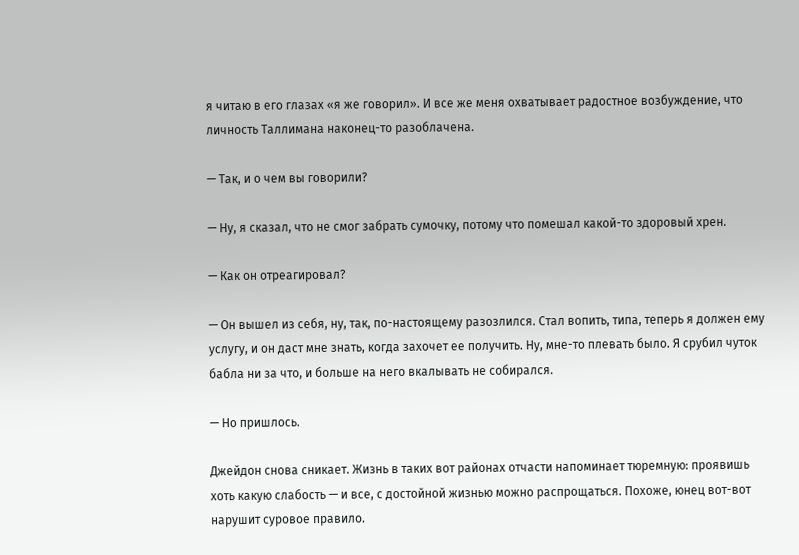я читаю в его глазах «я же говорил». И все же меня охватывает радостное возбуждение, что личность Таллимана наконец-то разоблачена.

— Так, и о чем вы говорили?

— Ну, я сказал, что не смог забрать сумочку, потому что помешал какой-то здоровый хрен.

— Как он отреагировал?

— Он вышел из себя, ну, так, по-настоящему разозлился. Стал вопить, типа, теперь я должен ему услугу, и он даст мне знать, когда захочет ее получить. Ну, мне-то плевать было. Я срубил чуток бабла ни за что, и больше на него вкалывать не собирался.

— Но пришлось.

Джейдон снова сникает. Жизнь в таких вот районах отчасти напоминает тюремную: проявишь хоть какую слабость — и все, с достойной жизнью можно распрощаться. Похоже, юнец вот-вот нарушит суровое правило.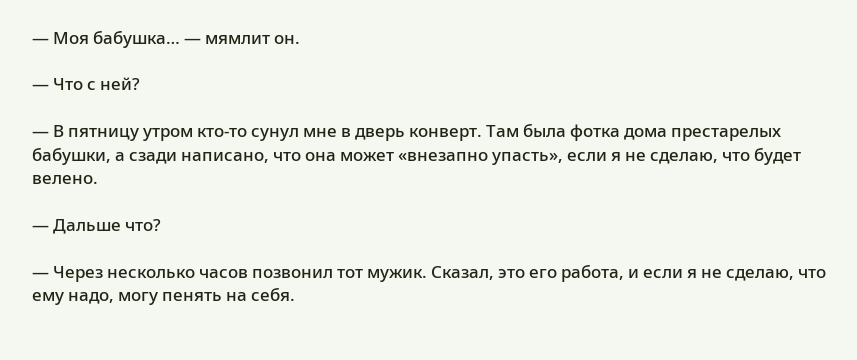— Моя бабушка… — мямлит он.

— Что с ней?

— В пятницу утром кто-то сунул мне в дверь конверт. Там была фотка дома престарелых бабушки, а сзади написано, что она может «внезапно упасть», если я не сделаю, что будет велено.

— Дальше что?

— Через несколько часов позвонил тот мужик. Сказал, это его работа, и если я не сделаю, что ему надо, могу пенять на себя.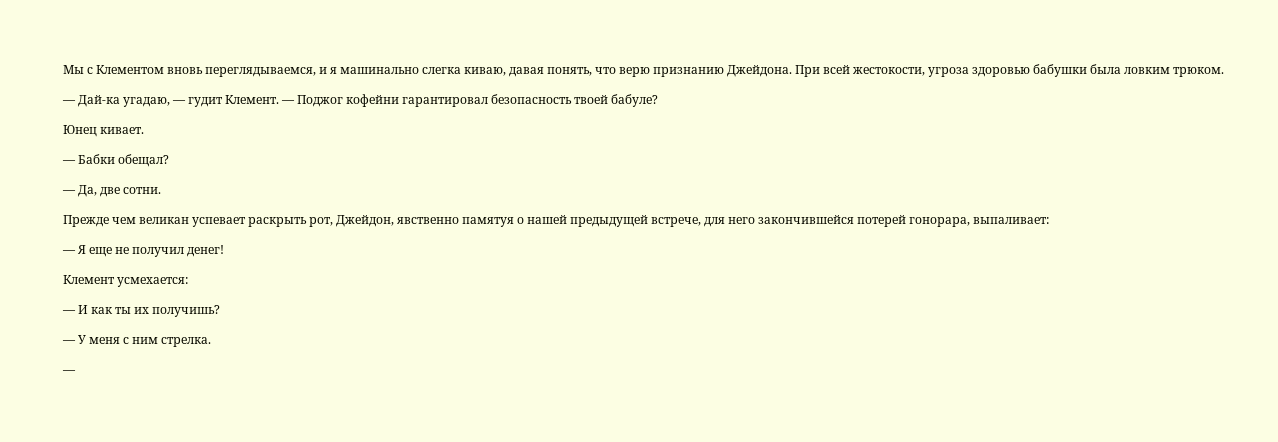Мы с Клементом вновь переглядываемся, и я машинально слегка киваю, давая понять, что верю признанию Джейдона. При всей жестокости, угроза здоровью бабушки была ловким трюком.

— Дай-ка угадаю, — гудит Клемент. — Поджог кофейни гарантировал безопасность твоей бабуле?

Юнец кивает.

— Бабки обещал?

— Да, две сотни.

Прежде чем великан успевает раскрыть рот, Джейдон, явственно памятуя о нашей предыдущей встрече, для него закончившейся потерей гонорара, выпаливает:

— Я еще не получил денег!

Клемент усмехается:

— И как ты их получишь?

— У меня с ним стрелка.

—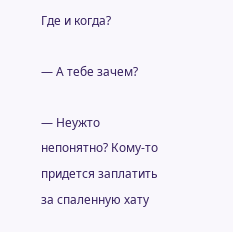Где и когда?

— А тебе зачем?

— Неужто непонятно? Кому-то придется заплатить за спаленную хату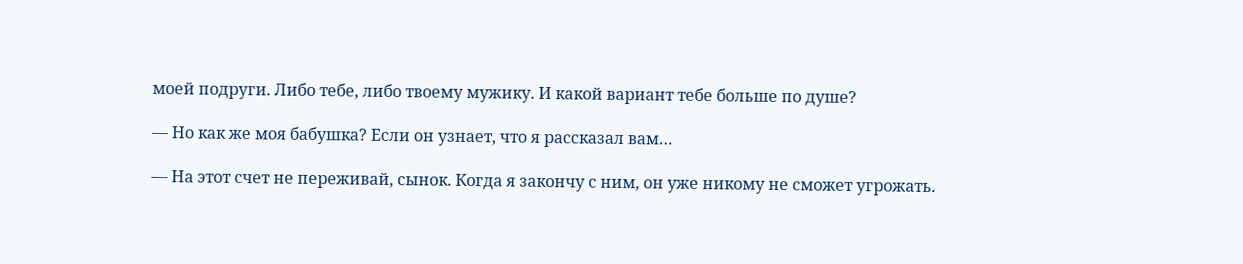моей подруги. Либо тебе, либо твоему мужику. И какой вариант тебе больше по душе?

— Но как же моя бабушка? Если он узнает, что я рассказал вам…

— На этот счет не переживай, сынок. Когда я закончу с ним, он уже никому не сможет угрожать.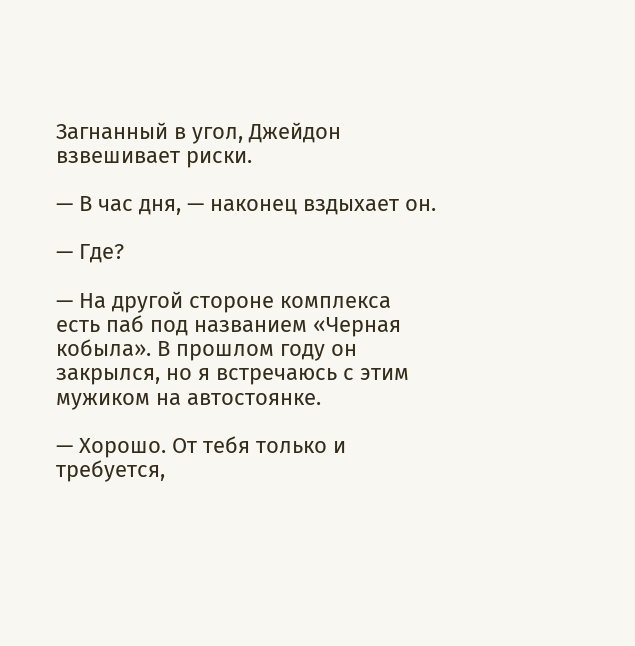Загнанный в угол, Джейдон взвешивает риски.

— В час дня, — наконец вздыхает он.

— Где?

— На другой стороне комплекса есть паб под названием «Черная кобыла». В прошлом году он закрылся, но я встречаюсь с этим мужиком на автостоянке.

— Хорошо. От тебя только и требуется,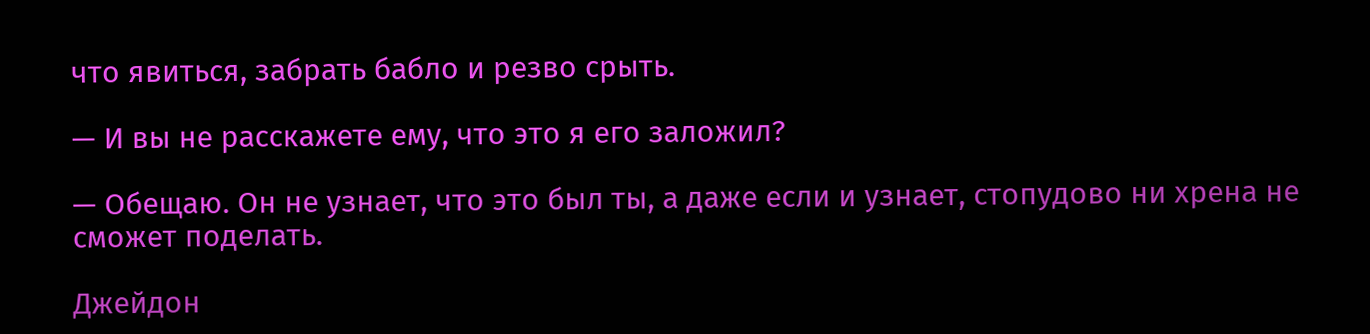что явиться, забрать бабло и резво срыть.

— И вы не расскажете ему, что это я его заложил?

— Обещаю. Он не узнает, что это был ты, а даже если и узнает, стопудово ни хрена не сможет поделать.

Джейдон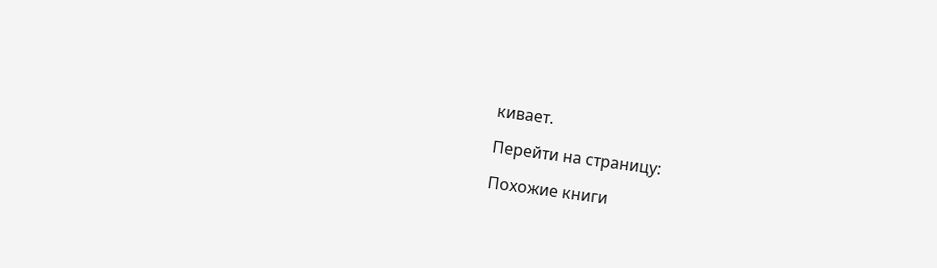кивает.

Перейти на страницу:

Похожие книги